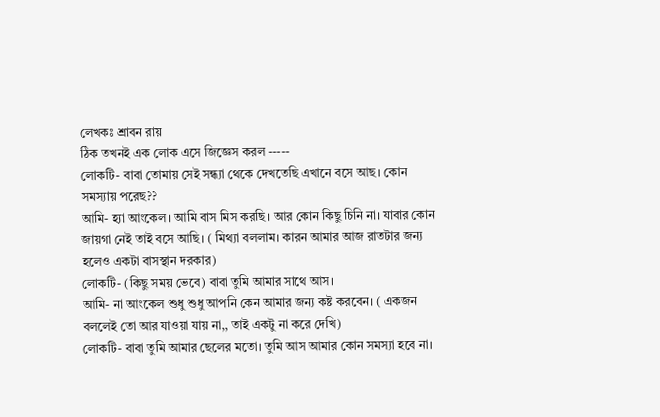লেখকঃ শ্রাবন রায়
ঠিক তখনই এক লোক এসে জিজ্ঞেস করল -----
লোকটি- বাবা তোমায় সেই সন্ধ্যা থেকে দেখতেছি এখানে বসে আছ। কোন সমস্যায় পরেছ??
আমি- হ্যা আংকেল। আমি বাস মিস করছি। আর কোন কিছু চিনি না। যাবার কোন জায়গা নেই তাই বসে আছি। ( মিথ্যা বললাম। কারন আমার আজ রাতটার জন্য হলেও একটা বাসস্থান দরকার)
লোকটি- (কিছু সময় ভেবে) বাবা তুমি আমার সাথে আস।
আমি- না আংকেল শুধু শুধু আপনি কেন আমার জন্য কষ্ট করবেন। ( একজন বললেই তো আর যাওয়া যায় না,, তাই একটু না করে দেখি)
লোকটি- বাবা তুমি আমার ছেলের মতো। তুমি আস আমার কোন সমস্যা হবে না।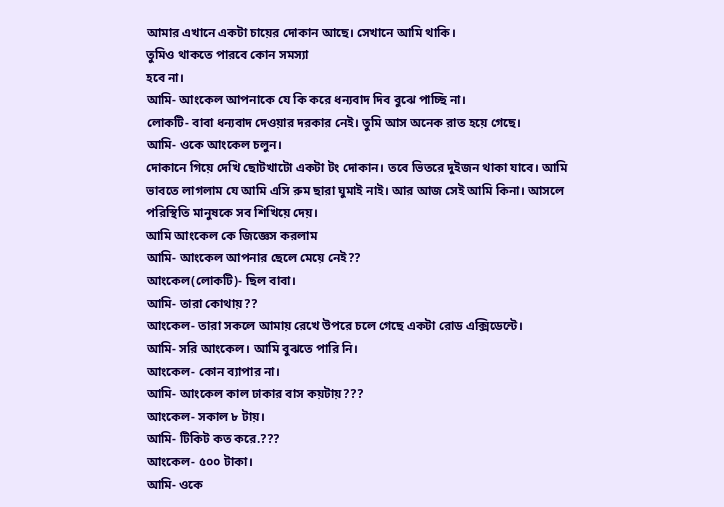আমার এখানে একটা চায়ের দোকান আছে। সেখানে আমি থাকি।
তুমিও থাকতে পারবে কোন সমস্যা
হবে না।
আমি- আংকেল আপনাকে যে কি করে ধন্যবাদ দিব বুঝে পাচ্ছি না।
লোকটি- বাবা ধন্যবাদ দেওয়ার দরকার নেই। তুমি আস অনেক রাত হয়ে গেছে।
আমি- ওকে আংকেল চলুন।
দোকানে গিয়ে দেখি ছোটখাটো একটা টং দোকান। তবে ভিতরে দুইজন থাকা যাবে। আমি ভাবতে লাগলাম যে আমি এসি রুম ছারা ঘুমাই নাই। আর আজ সেই আমি কিনা। আসলে পরিস্থিতি মানুষকে সব শিখিয়ে দেয়।
আমি আংকেল কে জিজ্ঞেস করলাম
আমি- আংকেল আপনার ছেলে মেয়ে নেই??
আংকেল(লোকটি)- ছিল বাবা।
আমি- তারা কোথায়??
আংকেল- তারা সকলে আমায় রেখে উপরে চলে গেছে একটা রোড এক্সিডেন্টে।
আমি- সরি আংকেল। আমি বুঝতে পারি নি।
আংকেল- কোন ব্যাপার না।
আমি- আংকেল কাল ঢাকার বাস কয়টায়???
আংকেল- সকাল ৮ টায়।
আমি- টিকিট কত করে.???
আংকেল- ৫০০ টাকা।
আমি- ওকে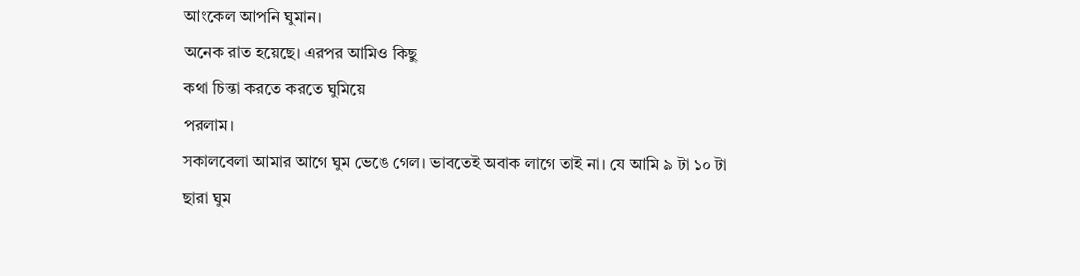আংকেল আপনি ঘুমান।
অনেক রাত হয়েছে। এরপর আমিও কিছু
কথা চিন্তা করতে করতে ঘুমিয়ে
পরলাম।
সকালবেলা আমার আগে ঘুম ভেঙে গেল। ভাবতেই অবাক লাগে তাই না। যে আমি ৯ টা ১০ টা ছারা ঘুম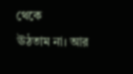থেকে
ঊঠতাম না। আর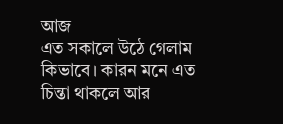আজ
এত সকালে উঠে গেলাম কিভাবে। কারন মনে এত চিন্তা থাকলে আর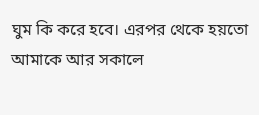ঘুম কি করে হবে। এরপর থেকে হয়তো আমাকে আর সকালে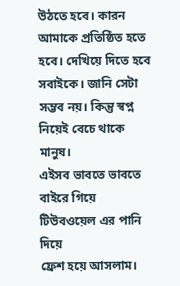উঠতে হবে। কারন আমাকে প্রতিষ্ঠিত হতে হবে। দেখিয়ে দিতে হবে সবাইকে। জানি সেটা সম্ভব নয়। কিন্তু স্বপ্ন নিয়েই বেচে থাকে মানুষ।
এইসব ভাবতে ভাবতে বাইরে গিয়ে
টিউবওয়েল এর পানি দিয়ে
ফ্রেশ হয়ে আসলাম।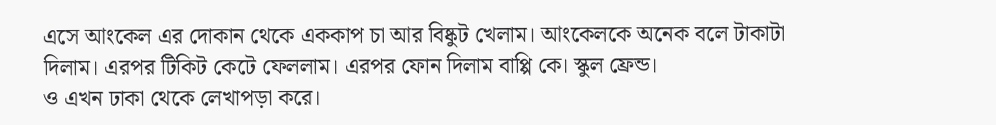এসে আংকেল এর দোকান থেকে এককাপ চা আর বিষ্কুট খেলাম। আংকেলকে অনেক বলে টাকাটা দিলাম। এরপর টিকিট কেটে ফেললাম। এরপর ফোন দিলাম বাপ্পি কে। স্কুল ফ্রেন্ড।
ও এখন ঢাকা থেকে লেখাপড়া করে।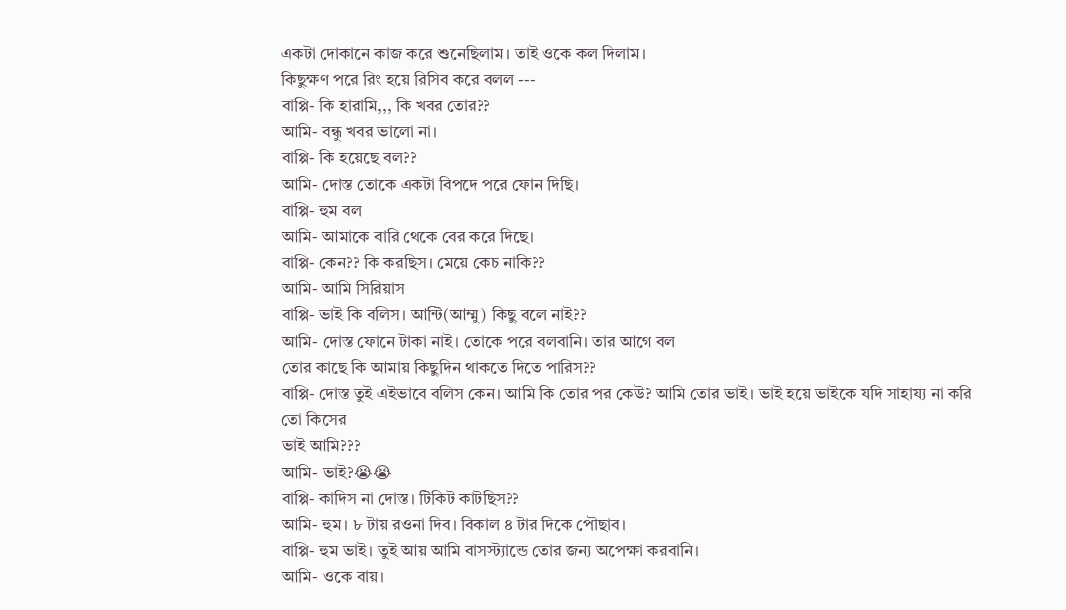একটা দোকানে কাজ করে শুনেছিলাম। তাই ওকে কল দিলাম।
কিছুক্ষণ পরে রিং হয়ে রিসিব করে বলল ---
বাপ্পি- কি হারামি,,, কি খবর তোর??
আমি- বন্ধু খবর ভালো না।
বাপ্পি- কি হয়েছে বল??
আমি- দোস্ত তোকে একটা বিপদে পরে ফোন দিছি।
বাপ্পি- হুম বল
আমি- আমাকে বারি থেকে বের করে দিছে।
বাপ্পি- কেন?? কি করছিস। মেয়ে কেচ নাকি??
আমি- আমি সিরিয়াস
বাপ্পি- ভাই কি বলিস। আন্টি(আম্মু) কিছু বলে নাই??
আমি- দোস্ত ফোনে টাকা নাই। তোকে পরে বলবানি। তার আগে বল
তোর কাছে কি আমায় কিছুদিন থাকতে দিতে পারিস??
বাপ্পি- দোস্ত তুই এইভাবে বলিস কেন। আমি কি তোর পর কেউ? আমি তোর ভাই। ভাই হয়ে ভাইকে যদি সাহায্য না করি তো কিসের
ভাই আমি???
আমি- ভাই?😭😭
বাপ্পি- কাদিস না দোস্ত। টিকিট কাটছিস??
আমি- হুম। ৮ টায় রওনা দিব। বিকাল ৪ টার দিকে পৌছাব।
বাপ্পি- হুম ভাই। তুই আয় আমি বাসস্ট্যান্ডে তোর জন্য অপেক্ষা করবানি।
আমি- ওকে বায়।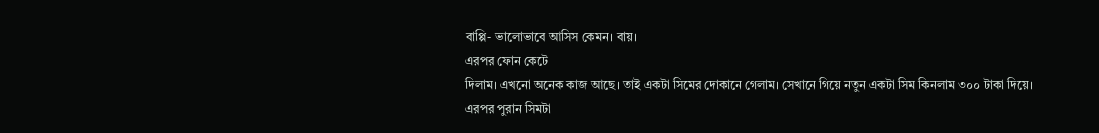বাপ্পি- ভালোভাবে আসিস কেমন। বায়।
এরপর ফোন কেটে
দিলাম। এখনো অনেক কাজ আছে। তাই একটা সিমের দোকানে গেলাম। সেখানে গিয়ে নতুন একটা সিম কিনলাম ৩০০ টাকা দিয়ে। এরপর পুরান সিমটা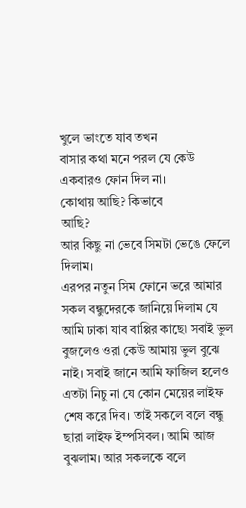খুলে ভাংতে যাব তখন
বাসার কথা মনে পরল যে কেউ
একবারও ফোন দিল না।
কোথায় আছি? কিভাবে
আছি?
আর কিছু না ভেবে সিমটা ভেঙে ফেলে দিলাম।
এরপর নতুন সিম ফোনে ভরে আমার সকল বন্ধুদেরকে জানিয়ে দিলাম যে আমি ঢাকা যাব বাপ্পির কাছে৷ সবাই ভুল বুজলেও ওরা কেউ আমায় ভুল বুঝে নাই। সবাই জানে আমি ফাজিল হলেও এতটা নিচু না যে কোন মেয়ের লাইফ শেষ করে দিব। তাই সকলে বলে বন্ধু ছারা লাইফ ইম্পসিবল। আমি আজ বুঝলাম। আর সকলকে বলে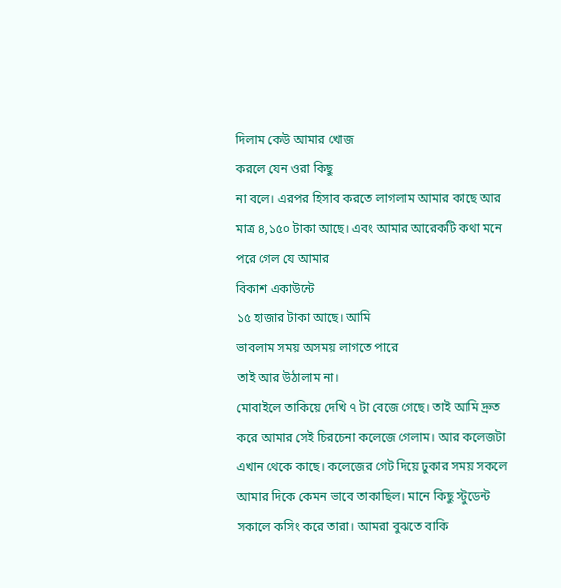দিলাম কেউ আমার খোজ
করলে যেন ওরা কিছু
না বলে। এরপর হিসাব করতে লাগলাম আমার কাছে আর মাত্র ৪,১৫০ টাকা আছে। এবং আমার আরেকটি কথা মনে পরে গেল যে আমার
বিকাশ একাউন্টে
১৫ হাজার টাকা আছে। আমি
ভাবলাম সময় অসময় লাগতে পারে
তাই আর উঠালাম না।
মোবাইলে তাকিয়ে দেখি ৭ টা বেজে গেছে। তাই আমি দ্রুত করে আমার সেই চিরচেনা কলেজে গেলাম। আর কলেজটা এখান থেকে কাছে। কলেজের গেট দিয়ে ঢুকার সময় সকলে আমার দিকে কেমন ভাবে তাকাছিল। মানে কিছু স্টুডেন্ট সকালে কসিং করে তারা। আমরা বুঝতে বাকি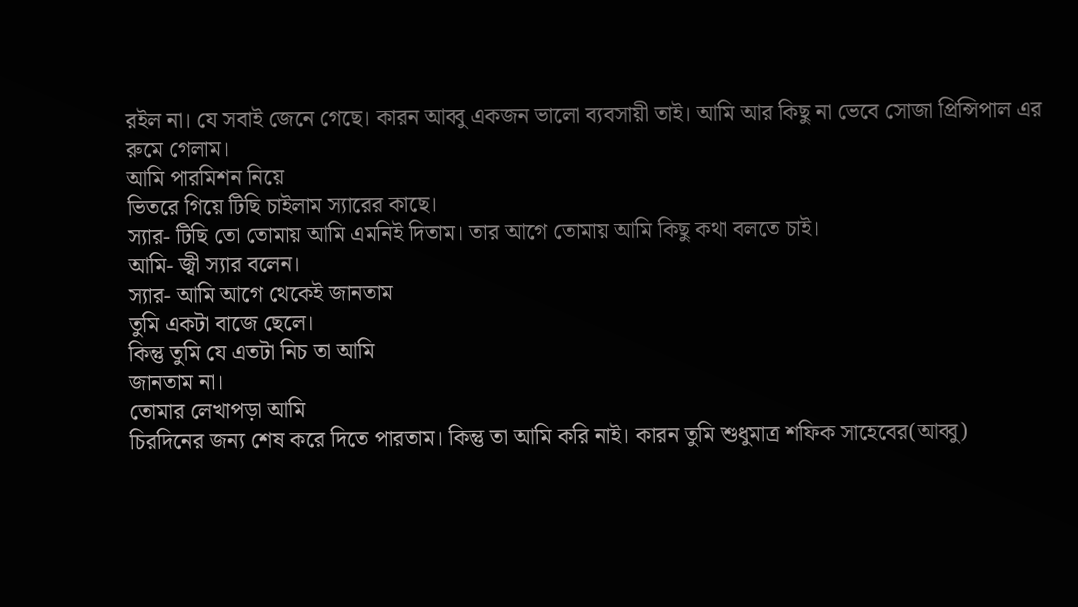রইল না। যে সবাই জেনে গেছে। কারন আব্বু একজন ভালো ব্যবসায়ী তাই। আমি আর কিছু না ভেবে সোজা প্রিন্সিপাল এর রুমে গেলাম।
আমি পারমিশন নিয়ে
ভিতরে গিয়ে টিছি চাইলাম স্যারের কাছে।
স্যার- টিছি তো তোমায় আমি এমনিই দিতাম। তার আগে তোমায় আমি কিছু কথা বলতে চাই।
আমি- জ্বী স্যার বলেন।
স্যার- আমি আগে থেকেই জানতাম
তুমি একটা বাজে ছেলে।
কিন্তু তুমি যে এতটা নিচ তা আমি
জানতাম না।
তোমার লেখাপড়া আমি
চিরদিনের জন্য শেষ করে দিতে পারতাম। কিন্তু তা আমি করি নাই। কারন তুমি শুধুমাত্র শফিক সাহেবের(আব্বু)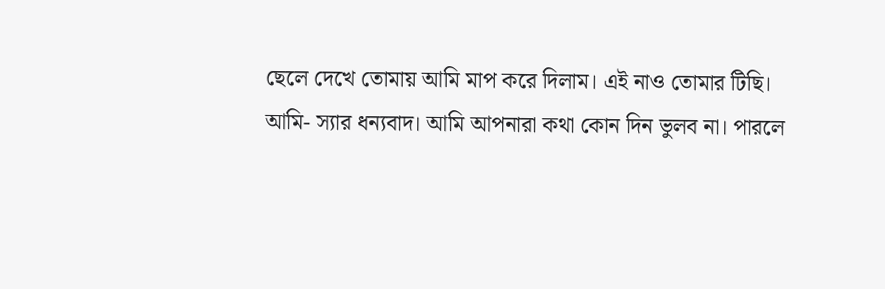ছেলে দেখে তোমায় আমি মাপ করে দিলাম। এই নাও তোমার টিছি।
আমি- স্যার ধন্যবাদ। আমি আপনারা কথা কোন দিন ভুলব না। পারলে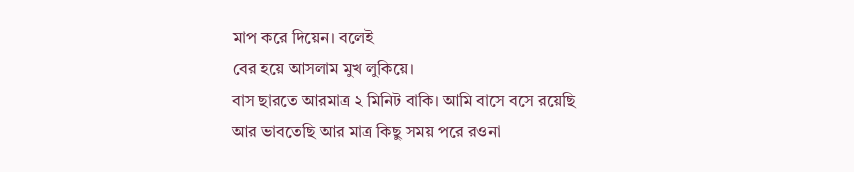মাপ করে দিয়েন। বলেই
বের হয়ে আসলাম মুখ লুকিয়ে।
বাস ছারতে আরমাত্র ২ মিনিট বাকি। আমি বাসে বসে রয়েছি আর ভাবতেছি আর মাত্র কিছু সময় পরে রওনা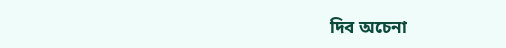দিব অচেনা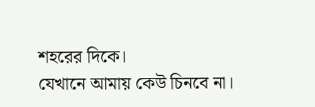শহরের দিকে।
যেখানে আমায় কেউ চিনবে না।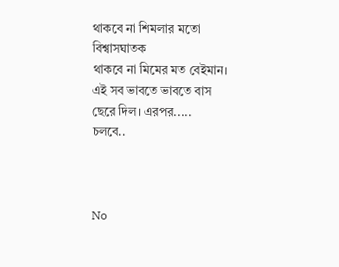থাকবে না শিমলার মতো বিশ্বাসঘাতক
থাকবে না মিমের মত বেইমান।
এই সব ভাবতে ভাবতে বাস
ছেরে দিল। এরপর.....
চলবে..



No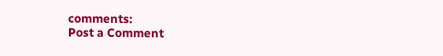comments:
Post a Comment